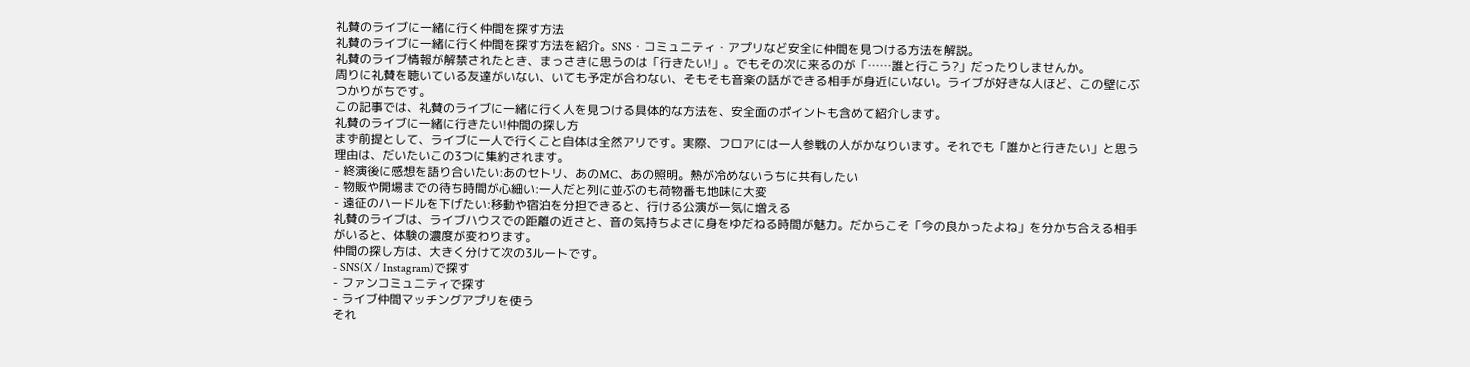礼賛のライブに一緒に行く仲間を探す方法
礼賛のライブに一緒に行く仲間を探す方法を紹介。SNS・コミュニティ・アプリなど安全に仲間を見つける方法を解説。
礼賛のライブ情報が解禁されたとき、まっさきに思うのは「行きたい!」。でもその次に来るのが「……誰と行こう?」だったりしませんか。
周りに礼賛を聴いている友達がいない、いても予定が合わない、そもそも音楽の話ができる相手が身近にいない。ライブが好きな人ほど、この壁にぶつかりがちです。
この記事では、礼賛のライブに一緒に行く人を見つける具体的な方法を、安全面のポイントも含めて紹介します。
礼賛のライブに一緒に行きたい!仲間の探し方
まず前提として、ライブに一人で行くこと自体は全然アリです。実際、フロアには一人参戦の人がかなりいます。それでも「誰かと行きたい」と思う理由は、だいたいこの3つに集約されます。
- 終演後に感想を語り合いたい:あのセトリ、あのMC、あの照明。熱が冷めないうちに共有したい
- 物販や開場までの待ち時間が心細い:一人だと列に並ぶのも荷物番も地味に大変
- 遠征のハードルを下げたい:移動や宿泊を分担できると、行ける公演が一気に増える
礼賛のライブは、ライブハウスでの距離の近さと、音の気持ちよさに身をゆだねる時間が魅力。だからこそ「今の良かったよね」を分かち合える相手がいると、体験の濃度が変わります。
仲間の探し方は、大きく分けて次の3ルートです。
- SNS(X / Instagram)で探す
- ファンコミュニティで探す
- ライブ仲間マッチングアプリを使う
それ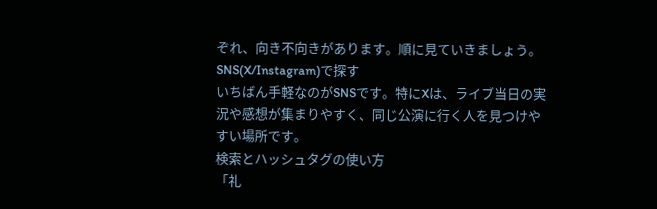ぞれ、向き不向きがあります。順に見ていきましょう。
SNS(X/Instagram)で探す
いちばん手軽なのがSNSです。特にXは、ライブ当日の実況や感想が集まりやすく、同じ公演に行く人を見つけやすい場所です。
検索とハッシュタグの使い方
「礼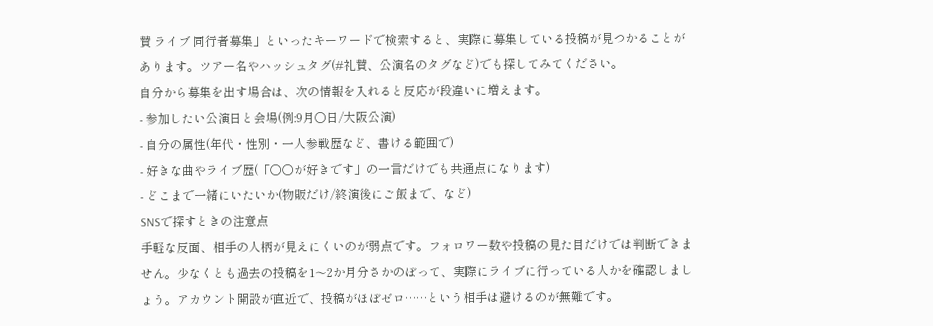賛 ライブ 同行者募集」といったキーワードで検索すると、実際に募集している投稿が見つかることがあります。ツアー名やハッシュタグ(#礼賛、公演名のタグなど)でも探してみてください。
自分から募集を出す場合は、次の情報を入れると反応が段違いに増えます。
- 参加したい公演日と会場(例:9月○日/大阪公演)
- 自分の属性(年代・性別・一人参戦歴など、書ける範囲で)
- 好きな曲やライブ歴(「〇〇が好きです」の一言だけでも共通点になります)
- どこまで一緒にいたいか(物販だけ/終演後にご飯まで、など)
SNSで探すときの注意点
手軽な反面、相手の人柄が見えにくいのが弱点です。フォロワー数や投稿の見た目だけでは判断できません。少なくとも過去の投稿を1〜2か月分さかのぼって、実際にライブに行っている人かを確認しましょう。アカウント開設が直近で、投稿がほぼゼロ……という相手は避けるのが無難です。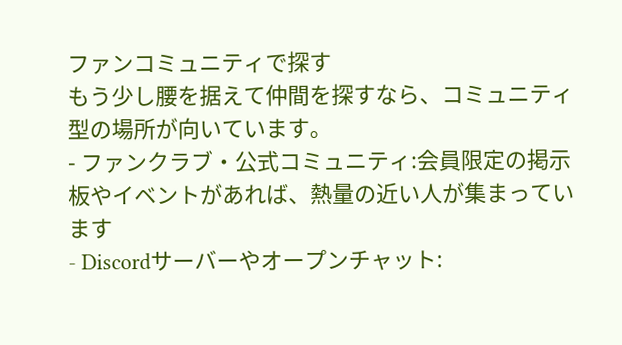ファンコミュニティで探す
もう少し腰を据えて仲間を探すなら、コミュニティ型の場所が向いています。
- ファンクラブ・公式コミュニティ:会員限定の掲示板やイベントがあれば、熱量の近い人が集まっています
- Discordサーバーやオープンチャット: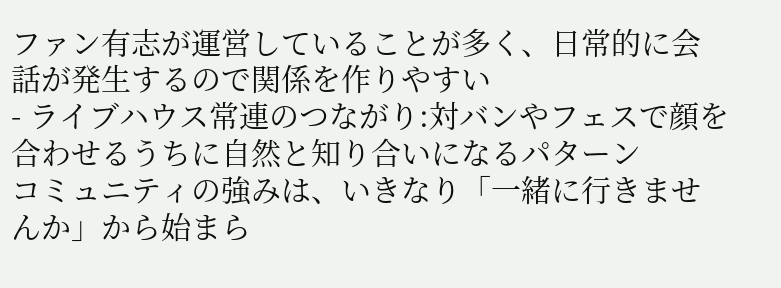ファン有志が運営していることが多く、日常的に会話が発生するので関係を作りやすい
- ライブハウス常連のつながり:対バンやフェスで顔を合わせるうちに自然と知り合いになるパターン
コミュニティの強みは、いきなり「一緒に行きませんか」から始まら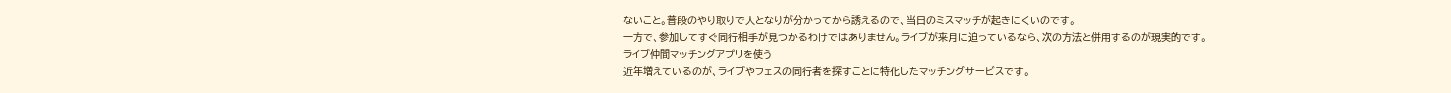ないこと。普段のやり取りで人となりが分かってから誘えるので、当日のミスマッチが起きにくいのです。
一方で、参加してすぐ同行相手が見つかるわけではありません。ライブが来月に迫っているなら、次の方法と併用するのが現実的です。
ライブ仲間マッチングアプリを使う
近年増えているのが、ライブやフェスの同行者を探すことに特化したマッチングサービスです。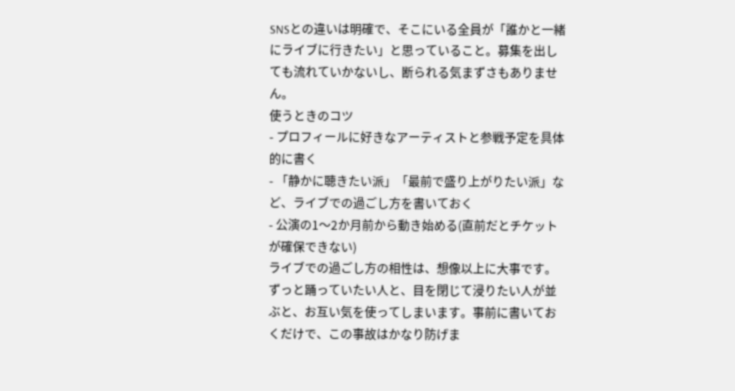SNSとの違いは明確で、そこにいる全員が「誰かと一緒にライブに行きたい」と思っていること。募集を出しても流れていかないし、断られる気まずさもありません。
使うときのコツ
- プロフィールに好きなアーティストと参戦予定を具体的に書く
- 「静かに聴きたい派」「最前で盛り上がりたい派」など、ライブでの過ごし方を書いておく
- 公演の1〜2か月前から動き始める(直前だとチケットが確保できない)
ライブでの過ごし方の相性は、想像以上に大事です。ずっと踊っていたい人と、目を閉じて浸りたい人が並ぶと、お互い気を使ってしまいます。事前に書いておくだけで、この事故はかなり防げま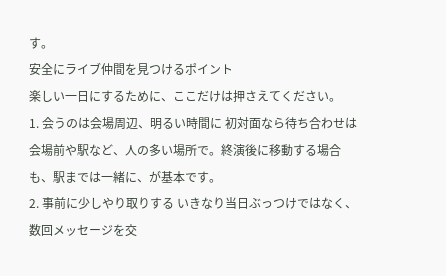す。
安全にライブ仲間を見つけるポイント
楽しい一日にするために、ここだけは押さえてください。
1. 会うのは会場周辺、明るい時間に 初対面なら待ち合わせは会場前や駅など、人の多い場所で。終演後に移動する場合も、駅までは一緒に、が基本です。
2. 事前に少しやり取りする いきなり当日ぶっつけではなく、数回メッセージを交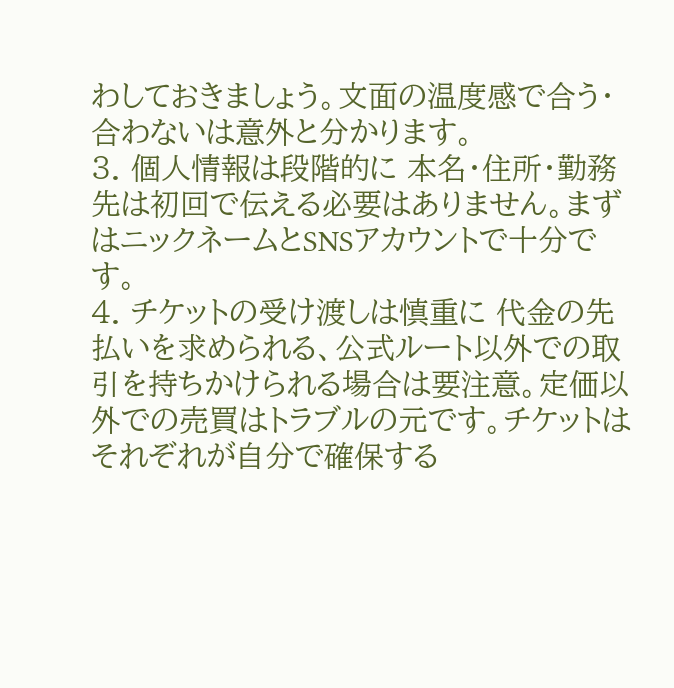わしておきましょう。文面の温度感で合う・合わないは意外と分かります。
3. 個人情報は段階的に 本名・住所・勤務先は初回で伝える必要はありません。まずはニックネームとSNSアカウントで十分です。
4. チケットの受け渡しは慎重に 代金の先払いを求められる、公式ルート以外での取引を持ちかけられる場合は要注意。定価以外での売買はトラブルの元です。チケットはそれぞれが自分で確保する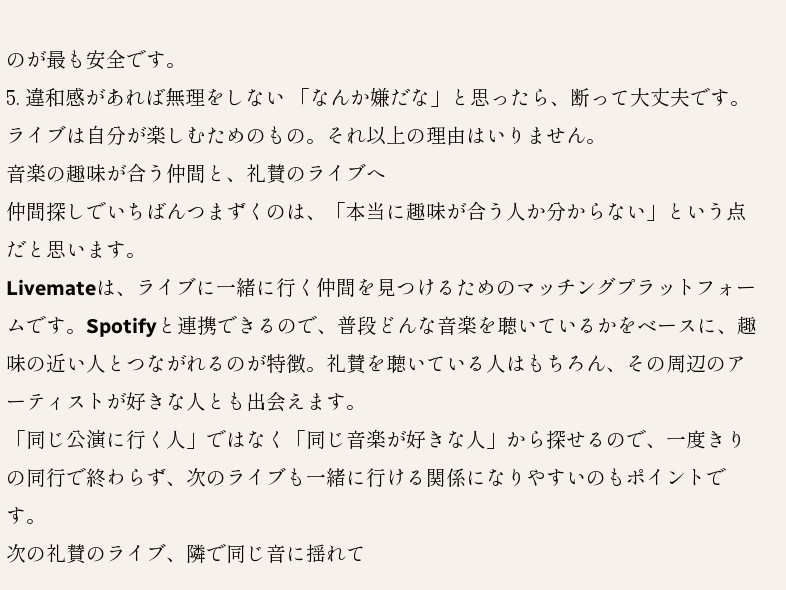のが最も安全です。
5. 違和感があれば無理をしない 「なんか嫌だな」と思ったら、断って大丈夫です。ライブは自分が楽しむためのもの。それ以上の理由はいりません。
音楽の趣味が合う仲間と、礼賛のライブへ
仲間探しでいちばんつまずくのは、「本当に趣味が合う人か分からない」という点だと思います。
Livemateは、ライブに一緒に行く仲間を見つけるためのマッチングプラットフォームです。Spotifyと連携できるので、普段どんな音楽を聴いているかをベースに、趣味の近い人とつながれるのが特徴。礼賛を聴いている人はもちろん、その周辺のアーティストが好きな人とも出会えます。
「同じ公演に行く人」ではなく「同じ音楽が好きな人」から探せるので、一度きりの同行で終わらず、次のライブも一緒に行ける関係になりやすいのもポイントです。
次の礼賛のライブ、隣で同じ音に揺れて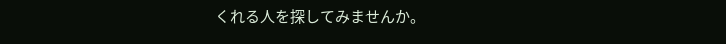くれる人を探してみませんか。